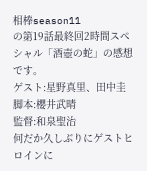相棒season11
の第19話最終回2時間スペシャル「酒壺の蛇」の感想です。
ゲスト:星野真里、田中圭
脚本:櫻井武晴
監督:和泉聖治
何だか久しぶりにゲストヒロインに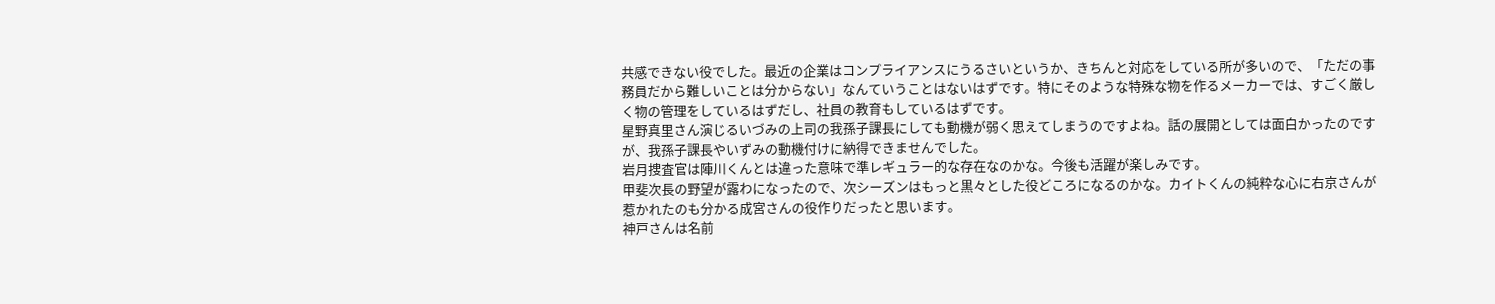共感できない役でした。最近の企業はコンプライアンスにうるさいというか、きちんと対応をしている所が多いので、「ただの事務員だから難しいことは分からない」なんていうことはないはずです。特にそのような特殊な物を作るメーカーでは、すごく厳しく物の管理をしているはずだし、社員の教育もしているはずです。
星野真里さん演じるいづみの上司の我孫子課長にしても動機が弱く思えてしまうのですよね。話の展開としては面白かったのですが、我孫子課長やいずみの動機付けに納得できませんでした。
岩月捜査官は陣川くんとは違った意味で準レギュラー的な存在なのかな。今後も活躍が楽しみです。
甲斐次長の野望が露わになったので、次シーズンはもっと黒々とした役どころになるのかな。カイトくんの純粋な心に右京さんが惹かれたのも分かる成宮さんの役作りだったと思います。
神戸さんは名前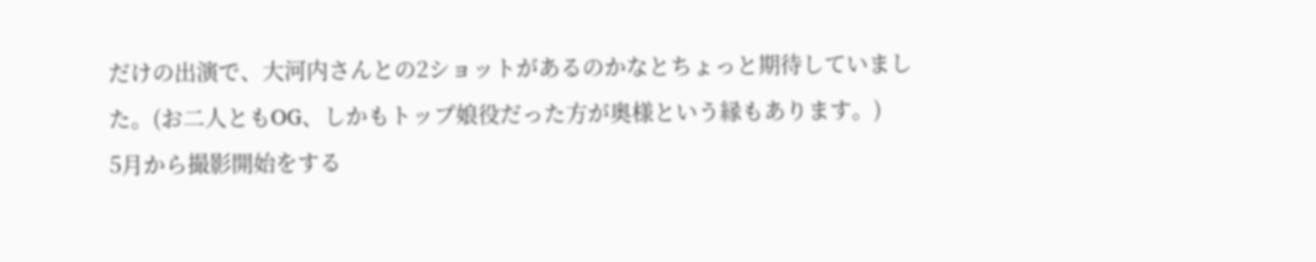だけの出演で、大河内さんとの2ショットがあるのかなとちょっと期待していました。(お二人ともOG、しかもトップ娘役だった方が奥様という縁もあります。)
5月から撮影開始をする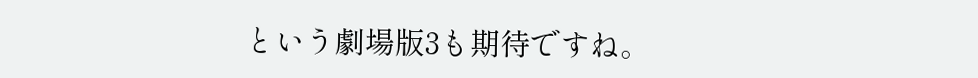という劇場版3も期待ですね。